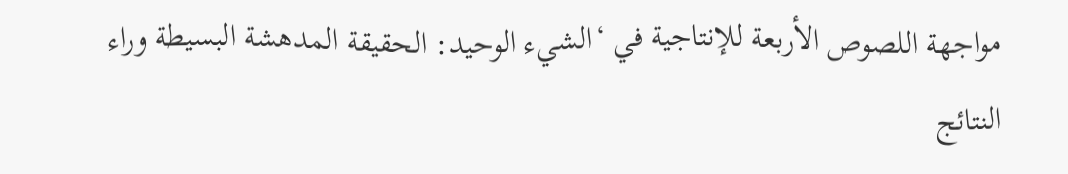مواجهة اللصوص الأربعة للإنتاجية في ‘الشيء الوحيد: الحقيقة المدهشة البسيطة وراء النتائج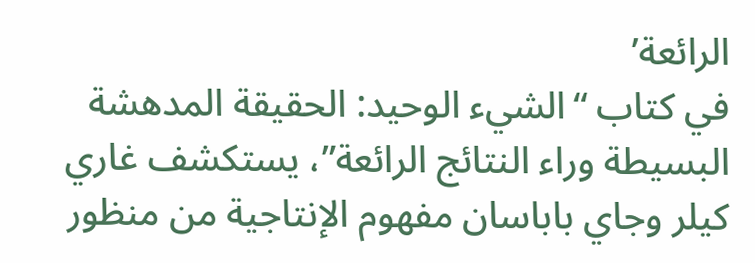الرائعة’
في كتاب “الشيء الوحيد: الحقيقة المدهشة البسيطة وراء النتائج الرائعة”، يستكشف غاري كيلر وجاي باباسان مفهوم الإنتاجية من منظور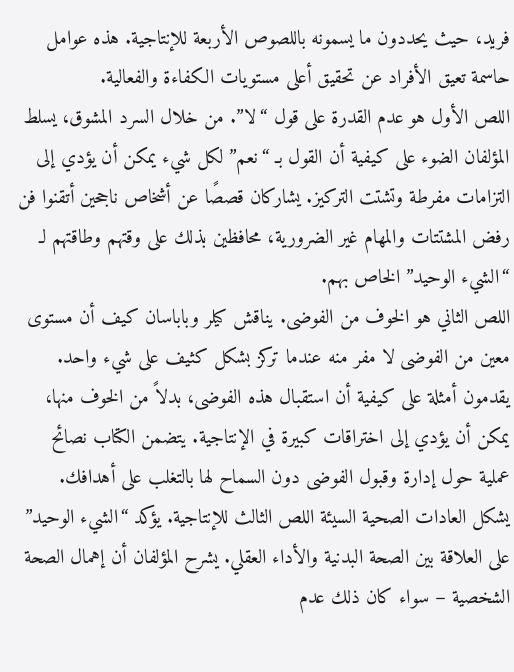فريد، حيث يحددون ما يسمونه باللصوص الأربعة للإنتاجية. هذه عوامل حاسمة تعيق الأفراد عن تحقيق أعلى مستويات الكفاءة والفعالية.
اللص الأول هو عدم القدرة على قول “لا”. من خلال السرد المشوق، يسلط المؤلفان الضوء على كيفية أن القول بـ “نعم” لكل شيء يمكن أن يؤدي إلى التزامات مفرطة وتشتت التركيز. يشاركان قصصًا عن أشخاص ناجحين أتقنوا فن رفض المشتتات والمهام غير الضرورية، محافظين بذلك على وقتهم وطاقتهم لـ “الشيء الوحيد” الخاص بهم.
اللص الثاني هو الخوف من الفوضى. يناقش كيلر وباباسان كيف أن مستوى معين من الفوضى لا مفر منه عندما تركز بشكل كثيف على شيء واحد. يقدمون أمثلة على كيفية أن استقبال هذه الفوضى، بدلاً من الخوف منها، يمكن أن يؤدي إلى اختراقات كبيرة في الإنتاجية. يتضمن الكتاب نصائح عملية حول إدارة وقبول الفوضى دون السماح لها بالتغلب على أهدافك.
يشكل العادات الصحية السيئة اللص الثالث للإنتاجية. يؤكد “الشيء الوحيد” على العلاقة بين الصحة البدنية والأداء العقلي. يشرح المؤلفان أن إهمال الصحة الشخصية – سواء كان ذلك عدم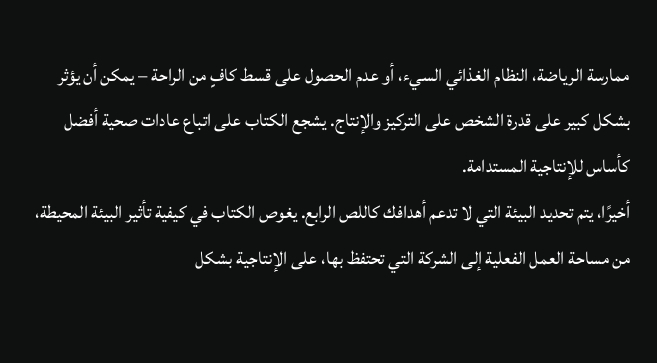ممارسة الرياضة، النظام الغذائي السيء، أو عدم الحصول على قسط كافٍ من الراحة – يمكن أن يؤثر بشكل كبير على قدرة الشخص على التركيز والإنتاج. يشجع الكتاب على اتباع عادات صحية أفضل كأساس للإنتاجية المستدامة.
أخيرًا، يتم تحديد البيئة التي لا تدعم أهدافك كاللص الرابع. يغوص الكتاب في كيفية تأثير البيئة المحيطة، من مساحة العمل الفعلية إلى الشركة التي تحتفظ بها، على الإنتاجية بشكل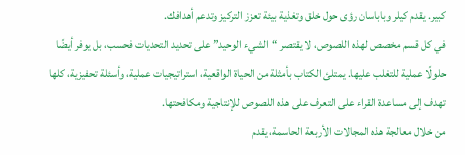كبير. يقدم كيلر وباباسان رؤى حول خلق وتغذية بيئة تعزز التركيز وتدعم أهدافك.
في كل قسم مخصص لهذه اللصوص، لا يقتصر “الشيء الوحيد” على تحديد التحديات فحسب، بل يوفر أيضًا حلولًا عملية للتغلب عليها. يمتلئ الكتاب بأمثلة من الحياة الواقعية، استراتيجيات عملية، وأسئلة تحفيزية، كلها تهدف إلى مساعدة القراء على التعرف على هذه اللصوص للإنتاجية ومكافحتها.
من خلال معالجة هذه المجالات الأربعة الحاسمة، يقدم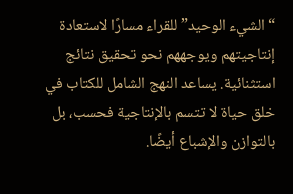“الشيء الوحيد” للقراء مسارًا لاستعادة إنتاجيتهم ويوجههم نحو تحقيق نتائج استثنائية. يساعد النهج الشامل للكتاب في خلق حياة لا تتسم بالإنتاجية فحسب، بل بالتوازن والإشباع أيضًا.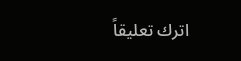اترك تعليقاً